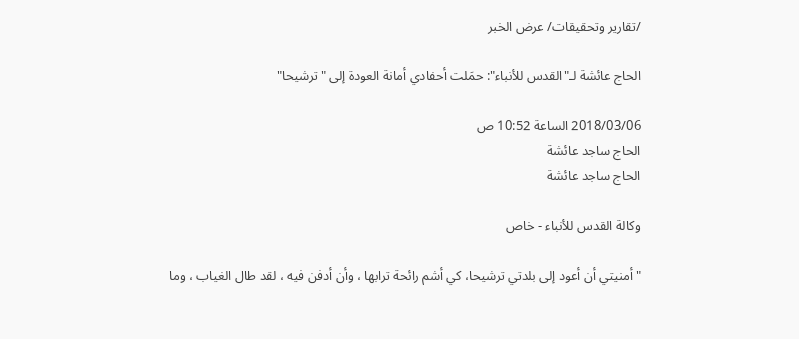/تقارير وتحقيقات/ عرض الخبر

الحاج عائشة لـ"القدس للأنباء": حمَلت أحفادي أمانة العودة إلى "ترشيحا"

2018/03/06 الساعة 10:52 ص
الحاج ساجد عائشة
الحاج ساجد عائشة

وكالة القدس للأنباء - خاص

" أمنيتي أن أعود إلى بلدتي ترشيحا، كي أشم رائحة ترابها ، وأن أدفن فيه ، لقد طال الغياب ، وما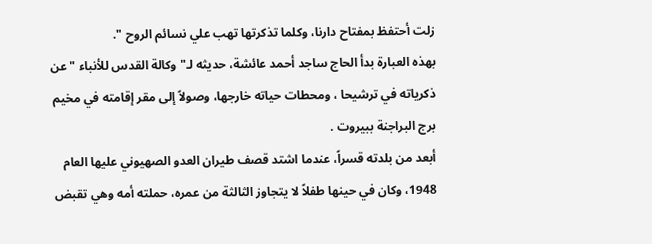زلت أحتفظ بمفتاح دارنا، وكلما تذكرتها تهب علي نسائم الروح ".
بهذه العبارة بدأ الحاج ساجد أحمد عائشة، حديثه لـ" وكالة القدس للأنباء " عن ذكرياته في ترشيحا ، ومحطات حياته خارجها، وصولاً إلى مقر إقامته في مخيم برج البراجنة ببيروت .
أبعد من بلدته قسراً، عندما اشتد قصف طيران العدو الصهيوني عليها العام 1948، وكان في حينها طفلاً لا يتجاوز الثالثة من عمره، حملته أمه وهي تقبض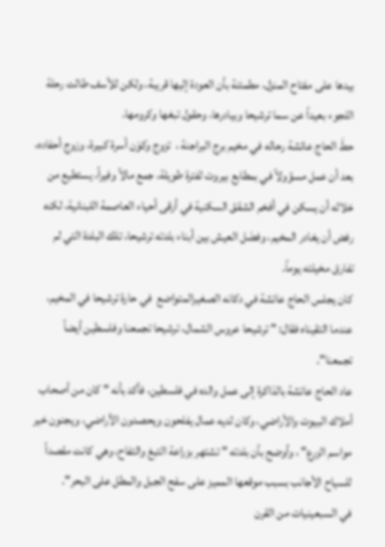بيدها على مفتاح المنزل، مطمئنة بأن العودة إليها قريبة، ولكن للأسف طالت رحلة اللجوء بعيداً عن سما ترشيحا وبيادرها، وحقول تبغها وكرومها.
حطَ الحاج عائشة رحاله في مخيم برج البراجنة ،  تزوج وكوَن أسرة كبيرة، وزوج أحفاده، بعد أن عمل مسؤولاً في بمطابع بيروت لفترة طويلة، جمع مالاً وفيراً، يستطيع من خلاله أن يسكن في أفخم الشقق السكنية في أرقى أحياء العاصمة اللبنانية، لكنه رفض أن يغادر المخيم، وفضَل العيش بين أبناء بلدته ترشيحا، تلك البلدة التي لم تفارق مخيلته يوماً.
كان يجلس الحاج عائشة في دكانه الصغيرالمتواضع  في حارة ترشيحا في المخيم، عندما التقيناه فقال: " ترشيحا عروس الشمال، ترشيحا تجمعنا وفلسطين أيضاً تجمعنا".
عاد الحاج عائشة بالذاكرة إلى عمل والده في فلسطين، فأكد بأنه " كان من أصحاب أملاك البيوت والأراضي، وكان لديه عمال يفلحون ويحصدون الأراضي، ويجنون خير مواسم الزرع" ، وأوضح بأن بلدته " تشتهر بزراعة التبغ والتفاح، وهي كانت مقصداً للسياح الأجانب بسبب موقعها المميز على سفح الجبل والمطل على البحر".
في السبعينيات من القرن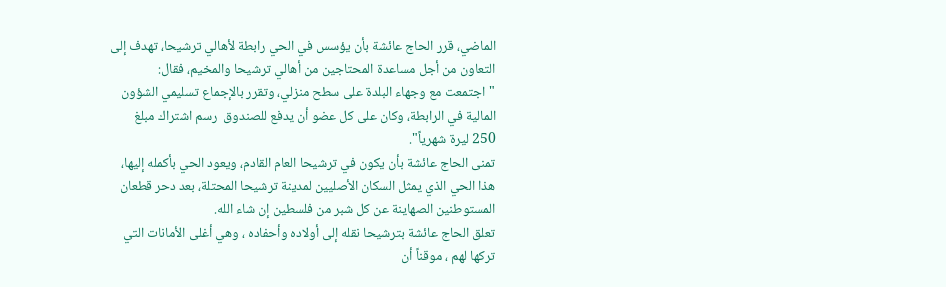الماضي، قرر الحاج عائشة بأن يؤسس في الحي رابطة لأهالي ترشيحا، تهدف إلى التعاون من أجل مساعدة المحتاجين من أهالي ترشيحا والمخيم، فقال: "اجتمعت مع وجهاء البلدة على سطح منزلي، وتقرر بالإجماع تسليمي الشؤون المالية في الرابطة، وكان على كل عضو أن يدفع للصندوق  رسم اشتراك مبلغ 250 ليرة شهرياً".
تمنى الحاج عائشة بأن يكون في ترشيحا العام القادم، ويعود الحي بأكمله إليها، هذا الحي الذي يمثل السكان الأصليين لمدينة ترشيحا المحتلة، بعد دحر قطعان المستوطنين الصهاينة عن كل شبر من فلسطين إن شاء الله.
تعلق الحاج عائشة بترشيحا نقله إلى أولاده وأحفاده ، وهي أغلى الأمانات التي تركها لهم ، موقناً أن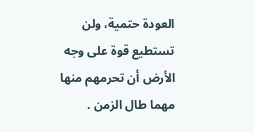العودة حتمية، ولن تستطيع قوة على وجه الأرض أن تحرمهم منها مهما طال الزمن .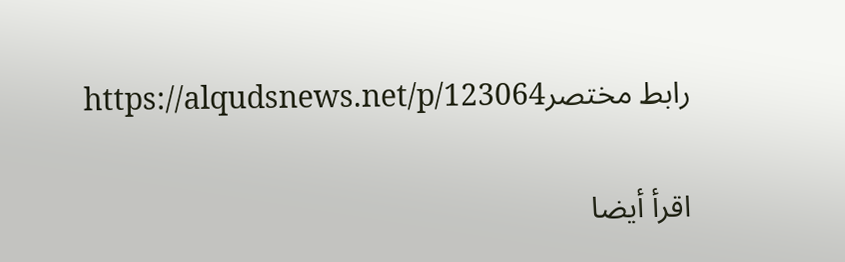رابط مختصرhttps://alqudsnews.net/p/123064

اقرأ أيضا